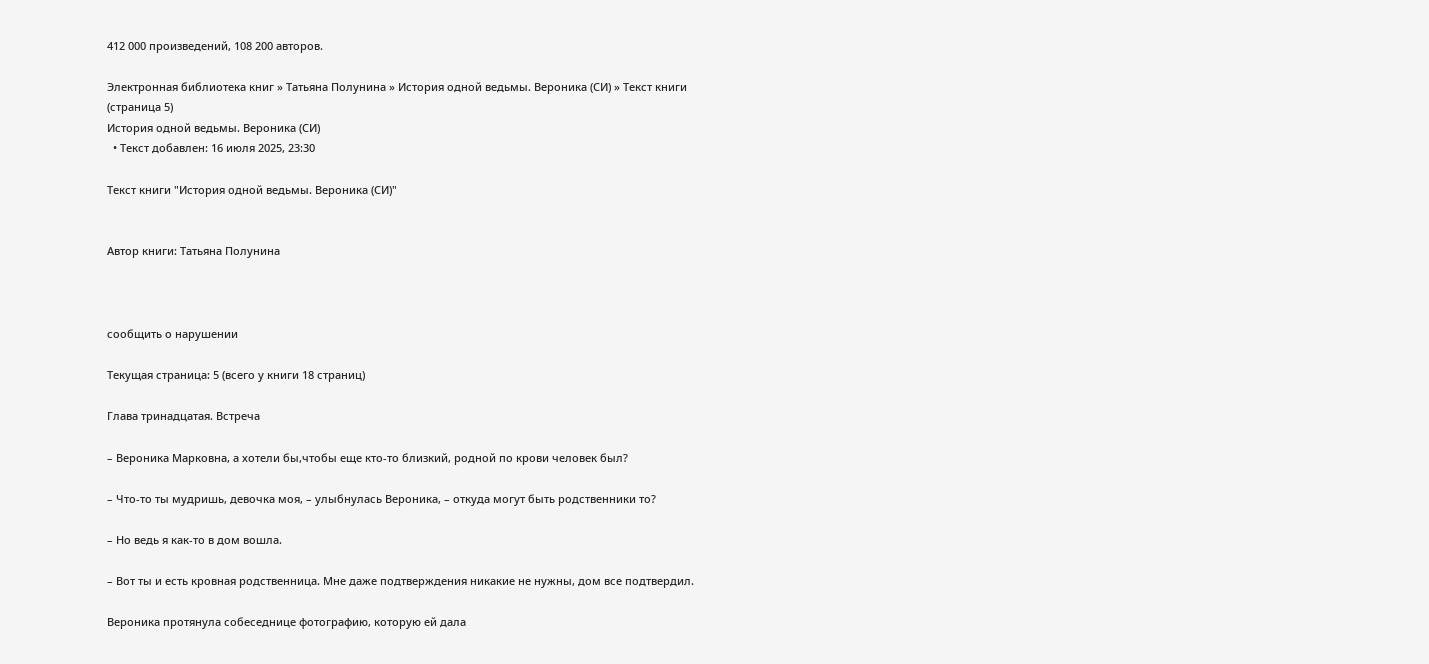412 000 произведений, 108 200 авторов.

Электронная библиотека книг » Татьяна Полунина » История одной ведьмы. Вероника (СИ) » Текст книги (страница 5)
История одной ведьмы. Вероника (СИ)
  • Текст добавлен: 16 июля 2025, 23:30

Текст книги "История одной ведьмы. Вероника (СИ)"


Автор книги: Татьяна Полунина



сообщить о нарушении

Текущая страница: 5 (всего у книги 18 страниц)

Глава тринадцатая. Встреча

– Вероника Марковна, а хотели бы,чтобы еще кто-то близкий, родной по крови человек был?

– Что-то ты мудришь, девочка моя, – улыбнулась Вероника, – откуда могут быть родственники то?

– Но ведь я как-то в дом вошла.

– Вот ты и есть кровная родственница. Мне даже подтверждения никакие не нужны, дом все подтвердил.

Вероника протянула собеседнице фотографию, которую ей дала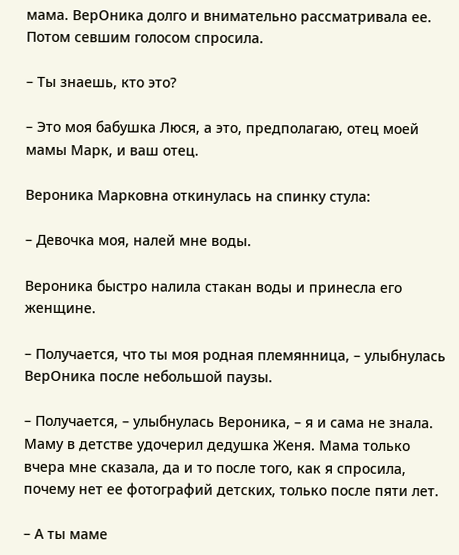мама. ВерОника долго и внимательно рассматривала ее. Потом севшим голосом спросила.

– Ты знаешь, кто это?

– Это моя бабушка Люся, а это, предполагаю, отец моей мамы Марк, и ваш отец.

Вероника Марковна откинулась на спинку стула:

– Девочка моя, налей мне воды.

Вероника быстро налила стакан воды и принесла его женщине.

– Получается, что ты моя родная племянница, – улыбнулась ВерОника после небольшой паузы.

– Получается, – улыбнулась Вероника, – я и сама не знала. Маму в детстве удочерил дедушка Женя. Мама только вчера мне сказала, да и то после того, как я спросила, почему нет ее фотографий детских, только после пяти лет.

– А ты маме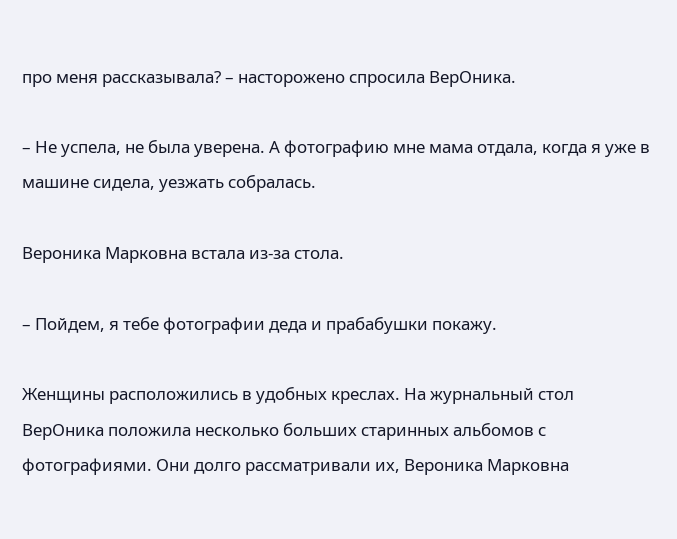про меня рассказывала? – насторожено спросила ВерОника.

– Не успела, не была уверена. А фотографию мне мама отдала, когда я уже в машине сидела, уезжать собралась.

Вероника Марковна встала из-за стола.

– Пойдем, я тебе фотографии деда и прабабушки покажу.

Женщины расположились в удобных креслах. На журнальный стол ВерОника положила несколько больших старинных альбомов с фотографиями. Они долго рассматривали их, Вероника Марковна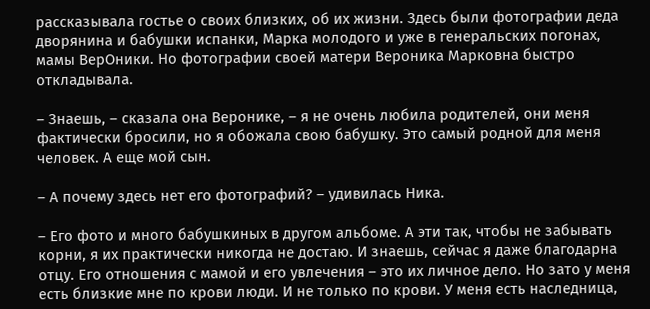рассказывала гостье о своих близких, об их жизни. Здесь были фотографии деда дворянина и бабушки испанки, Марка молодого и уже в генеральских погонах, мамы ВерОники. Но фотографии своей матери Вероника Марковна быстро откладывала.

– Знаешь, – сказала она Веронике, – я не очень любила родителей, они меня фактически бросили, но я обожала свою бабушку. Это самый родной для меня человек. А еще мой сын.

– А почему здесь нет его фотографий? – удивилась Ника.

– Его фото и много бабушкиных в другом альбоме. А эти так, чтобы не забывать корни, я их практически никогда не достаю. И знаешь, сейчас я даже благодарна отцу. Его отношения с мамой и его увлечения – это их личное дело. Но зато у меня есть близкие мне по крови люди. И не только по крови. У меня есть наследница,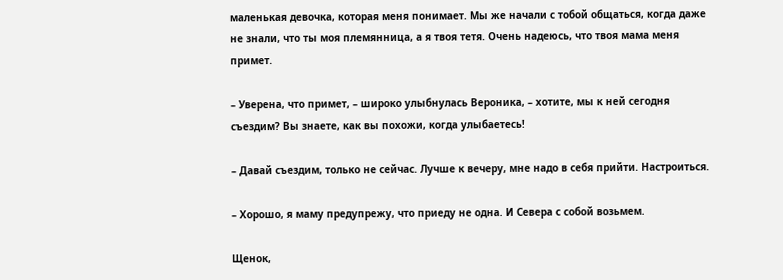маленькая девочка, которая меня понимает. Мы же начали с тобой общаться, когда даже не знали, что ты моя племянница, а я твоя тетя. Очень надеюсь, что твоя мама меня примет.

– Уверена, что примет, – широко улыбнулась Вероника, – хотите, мы к ней сегодня съездим? Вы знаете, как вы похожи, когда улыбаетесь!

– Давай съездим, только не сейчас. Лучше к вечеру, мне надо в себя прийти. Настроиться.

– Хорошо, я маму предупрежу, что приеду не одна. И Севера с собой возьмем.

Щенок,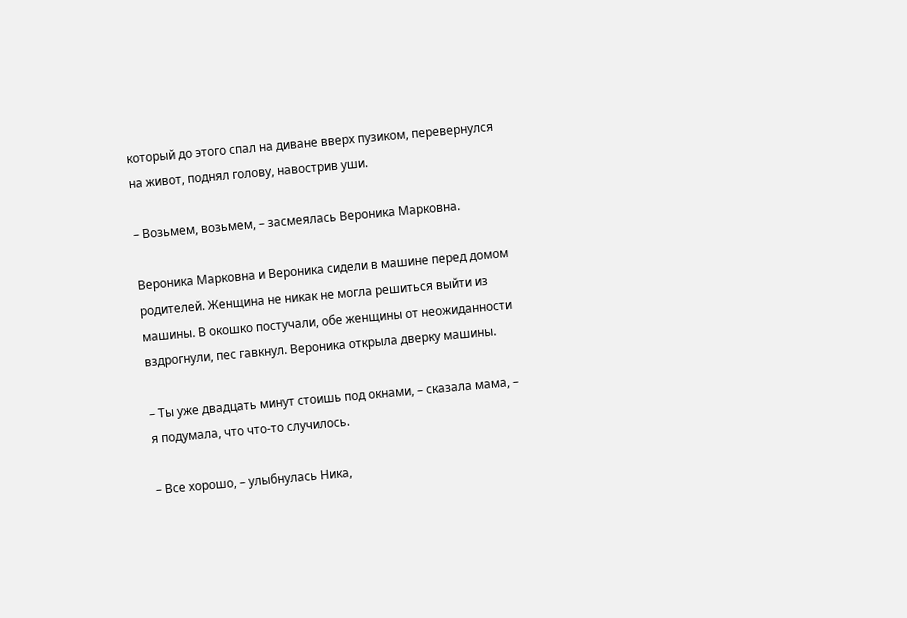который до этого спал на диване вверх пузиком, перевернулся на живот, поднял голову, навострив уши.

– Возьмем, возьмем, – засмеялась Вероника Марковна.

Вероника Марковна и Вероника сидели в машине перед домом родителей. Женщина не никак не могла решиться выйти из машины. В окошко постучали, обе женщины от неожиданности вздрогнули, пес гавкнул. Вероника открыла дверку машины.

– Ты уже двадцать минут стоишь под окнами, – сказала мама, – я подумала, что что-то случилось.

– Все хорошо, – улыбнулась Ника,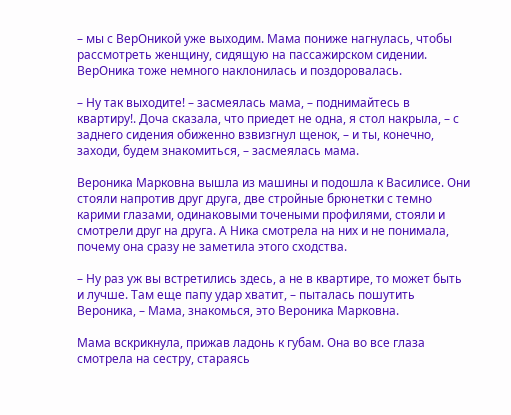– мы с ВерОникой уже выходим. Мама пониже нагнулась, чтобы рассмотреть женщину, сидящую на пассажирском сидении. ВерОника тоже немного наклонилась и поздоровалась.

– Ну так выходите! – засмеялась мама, – поднимайтесь в квартиру!. Доча сказала, что приедет не одна, я стол накрыла, – с заднего сидения обиженно взвизгнул щенок, – и ты, конечно, заходи, будем знакомиться, – засмеялась мама.

Вероника Марковна вышла из машины и подошла к Василисе. Они стояли напротив друг друга, две стройные брюнетки с темно карими глазами, одинаковыми точеными профилями, стояли и смотрели друг на друга. А Ника смотрела на них и не понимала, почему она сразу не заметила этого сходства.

– Ну раз уж вы встретились здесь, а не в квартире, то может быть и лучше. Там еще папу удар хватит, – пыталась пошутить Вероника, – Мама, знакомься, это Вероника Марковна.

Мама вскрикнула, прижав ладонь к губам. Она во все глаза смотрела на сестру, стараясь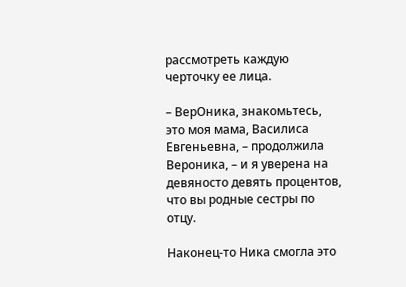рассмотреть каждую черточку ее лица.

– ВерОника, знакомьтесь, это моя мама, Василиса Евгеньевна, – продолжила Вероника, – и я уверена на девяносто девять процентов, что вы родные сестры по отцу.

Наконец-то Ника смогла это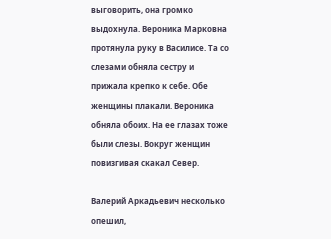выговорить, она громко выдохнула. Вероника Марковна протянула руку в Василисе. Та со слезами обняла сестру и прижала крепко к себе. Обе женщины плакали. Вероника обняла обоих. На ее глазах тоже были слезы. Вокруг женщин повизгивая скакал Север.

Валерий Аркадьевич несколько опешил,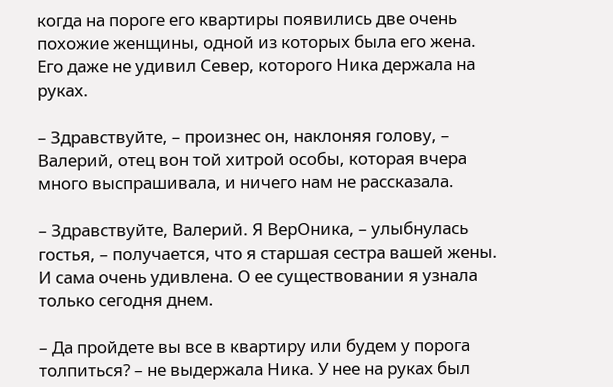когда на пороге его квартиры появились две очень похожие женщины, одной из которых была его жена. Его даже не удивил Север, которого Ника держала на руках.

– Здравствуйте, – произнес он, наклоняя голову, – Валерий, отец вон той хитрой особы, которая вчера много выспрашивала, и ничего нам не рассказала.

– Здравствуйте, Валерий. Я ВерОника, – улыбнулась гостья, – получается, что я старшая сестра вашей жены. И сама очень удивлена. О ее существовании я узнала только сегодня днем.

– Да пройдете вы все в квартиру или будем у порога толпиться? – не выдержала Ника. У нее на руках был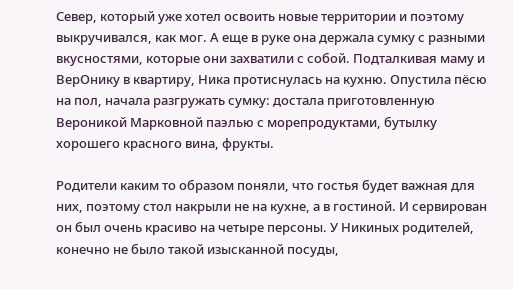Север, который уже хотел освоить новые территории и поэтому выкручивался, как мог. А еще в руке она держала сумку с разными вкусностями, которые они захватили с собой. Подталкивая маму и ВерОнику в квартиру, Ника протиснулась на кухню. Опустила пёсю на пол, начала разгружать сумку: достала приготовленную Вероникой Марковной паэлью с морепродуктами, бутылку хорошего красного вина, фрукты.

Родители каким то образом поняли, что гостья будет важная для них, поэтому стол накрыли не на кухне, а в гостиной. И сервирован он был очень красиво на четыре персоны. У Никиных родителей, конечно не было такой изысканной посуды,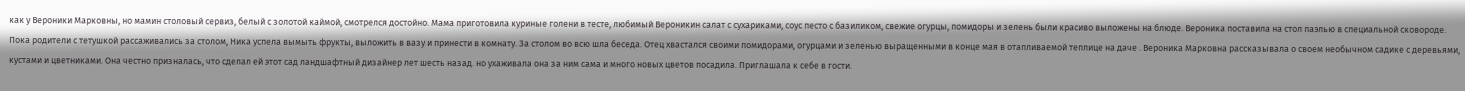как у Вероники Марковны, но мамин столовый сервиз, белый с золотой каймой, смотрелся достойно. Мама приготовила куриные голени в тесте, любимый Вероникин салат с сухариками, соус песто с базиликом, свежие огурцы, помидоры и зелень были красиво выложены на блюде. Вероника поставила на стол паэлью в специальной сковороде. Пока родители с тетушкой рассаживались за столом, Ника успела вымыть фрукты, выложить в вазу и принести в комнату. За столом во всю шла беседа. Отец хвастался своими помидорами, огурцами и зеленью выращенными в конце мая в отапливаемой теплице на даче . Вероника Марковна рассказывала о своем необычном садике с деревьями, кустами и цветниками. Она честно призналась, что сделал ей этот сад ландшафтный дизайнер лет шесть назад. но ухаживала она за ним сама и много новых цветов посадила. Приглашала к себе в гости.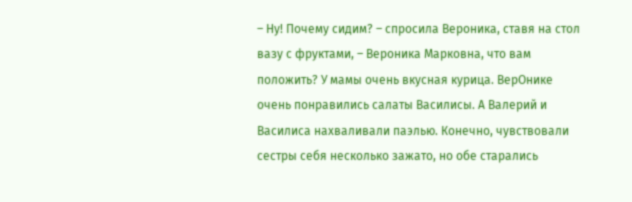– Ну! Почему сидим? – спросила Вероника, ставя на стол вазу с фруктами, – Вероника Марковна, что вам положить? У мамы очень вкусная курица. ВерОнике очень понравились салаты Василисы. А Валерий и Василиса нахваливали паэлью. Конечно, чувствовали сестры себя несколько зажато, но обе старались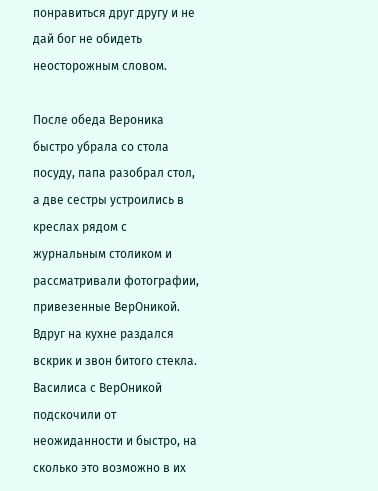понравиться друг другу и не дай бог не обидеть неосторожным словом.

После обеда Вероника быстро убрала со стола посуду, папа разобрал стол, а две сестры устроились в креслах рядом с журнальным столиком и рассматривали фотографии, привезенные ВерОникой. Вдруг на кухне раздался вскрик и звон битого стекла. Василиса с ВерОникой подскочили от неожиданности и быстро, на сколько это возможно в их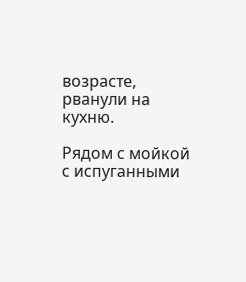возрасте, рванули на кухню.

Рядом с мойкой с испуганными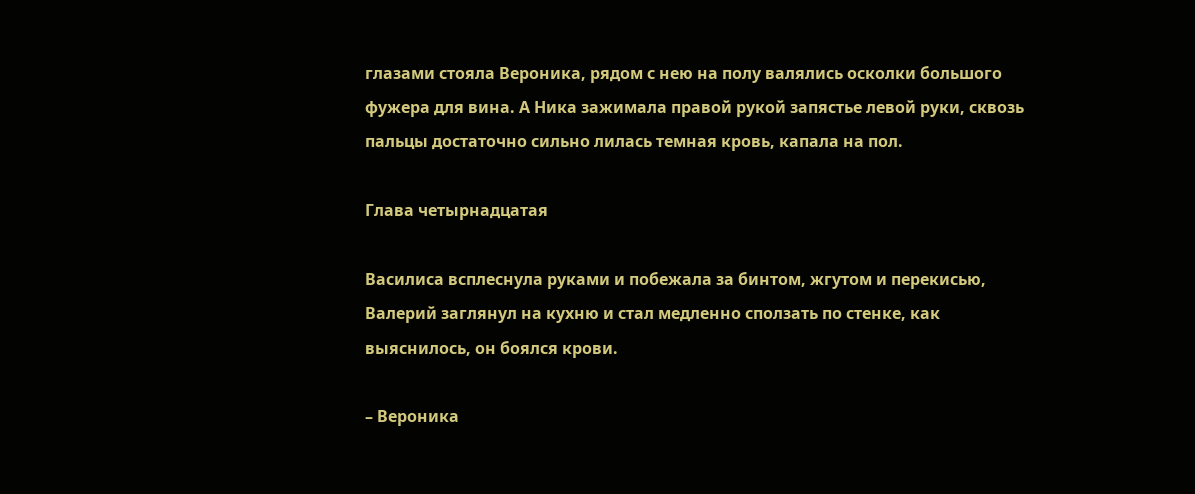глазами стояла Вероника, рядом с нею на полу валялись осколки большого фужера для вина. А Ника зажимала правой рукой запястье левой руки, сквозь пальцы достаточно сильно лилась темная кровь, капала на пол.

Глава четырнадцатая

Василиса всплеснула руками и побежала за бинтом, жгутом и перекисью, Валерий заглянул на кухню и стал медленно сползать по стенке, как выяснилось, он боялся крови.

– Вероника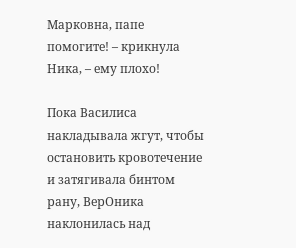Марковна, папе помогите! – крикнула Ника, – ему плохо!

Пока Василиса накладывала жгут, чтобы остановить кровотечение и затягивала бинтом рану, ВерОника наклонилась над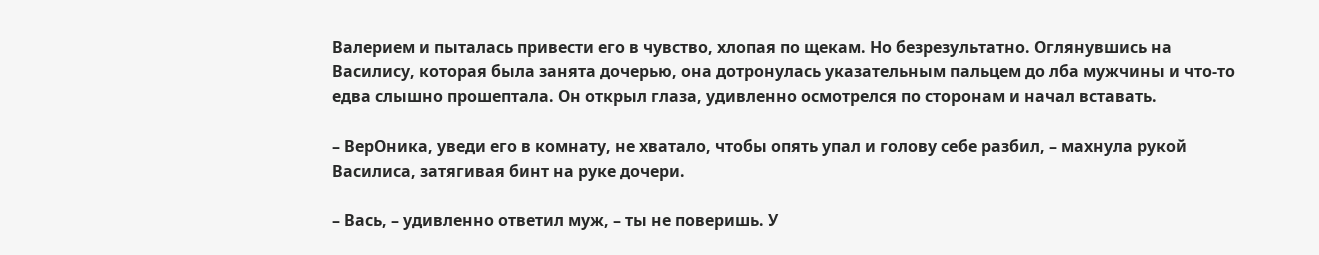Валерием и пыталась привести его в чувство, хлопая по щекам. Но безрезультатно. Оглянувшись на Василису, которая была занята дочерью, она дотронулась указательным пальцем до лба мужчины и что-то едва слышно прошептала. Он открыл глаза, удивленно осмотрелся по сторонам и начал вставать.

– ВерОника, уведи его в комнату, не хватало, чтобы опять упал и голову себе разбил, – махнула рукой Василиса, затягивая бинт на руке дочери.

– Вась, – удивленно ответил муж, – ты не поверишь. У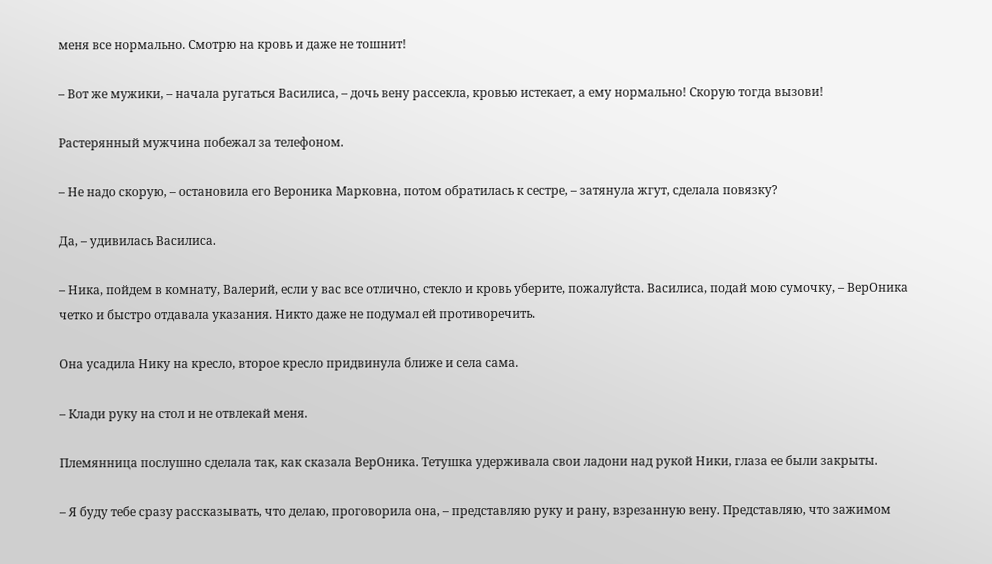меня все нормально. Смотрю на кровь и даже не тошнит!

– Вот же мужики, – начала ругаться Василиса, – дочь вену рассекла, кровью истекает, а ему нормально! Скорую тогда вызови!

Растерянный мужчина побежал за телефоном.

– Не надо скорую, – остановила его Вероника Марковна, потом обратилась к сестре, – затянула жгут, сделала повязку?

Да, – удивилась Василиса.

– Ника, пойдем в комнату, Валерий, если у вас все отлично, стекло и кровь уберите, пожалуйста. Василиса, подай мою сумочку, – ВерОника четко и быстро отдавала указания. Никто даже не подумал ей противоречить.

Она усадила Нику на кресло, второе кресло придвинула ближе и села сама.

– Клади руку на стол и не отвлекай меня.

Племянница послушно сделала так, как сказала ВерОника. Тетушка удерживала свои ладони над рукой Ники, глаза ее были закрыты.

– Я буду тебе сразу рассказывать, что делаю, проговорила она, – представляю руку и рану, взрезанную вену. Представляю, что зажимом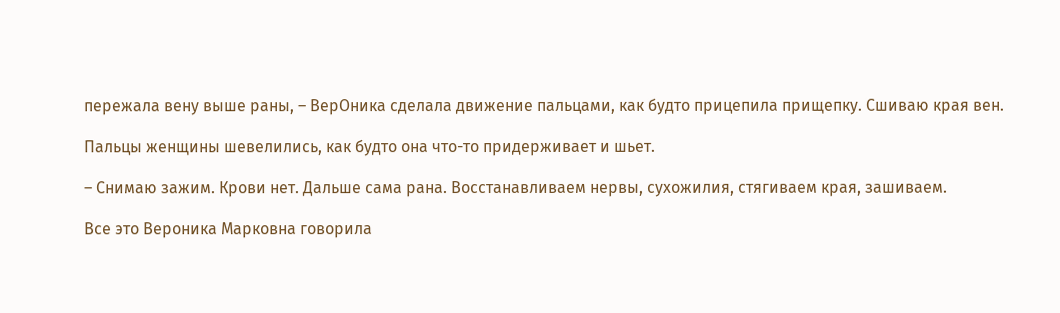пережала вену выше раны, – ВерОника сделала движение пальцами, как будто прицепила прищепку. Сшиваю края вен.

Пальцы женщины шевелились, как будто она что-то придерживает и шьет.

– Снимаю зажим. Крови нет. Дальше сама рана. Восстанавливаем нервы, сухожилия, стягиваем края, зашиваем.

Все это Вероника Марковна говорила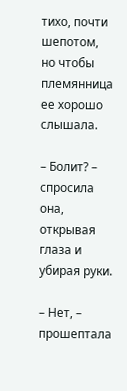тихо, почти шепотом, но чтобы племянница ее хорошо слышала.

– Болит? – спросила она, открывая глаза и убирая руки.

– Нет, – прошептала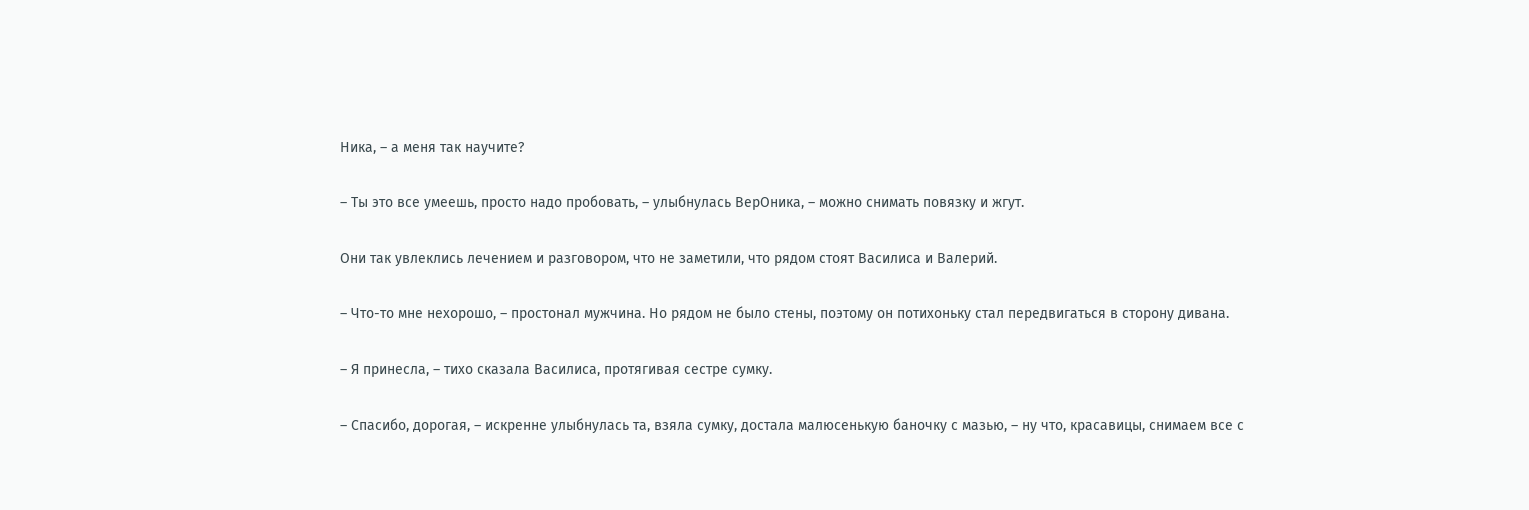Ника, – а меня так научите?

– Ты это все умеешь, просто надо пробовать, – улыбнулась ВерОника, – можно снимать повязку и жгут.

Они так увлеклись лечением и разговором, что не заметили, что рядом стоят Василиса и Валерий.

– Что-то мне нехорошо, – простонал мужчина. Но рядом не было стены, поэтому он потихоньку стал передвигаться в сторону дивана.

– Я принесла, – тихо сказала Василиса, протягивая сестре сумку.

– Спасибо, дорогая, – искренне улыбнулась та, взяла сумку, достала малюсенькую баночку с мазью, – ну что, красавицы, снимаем все с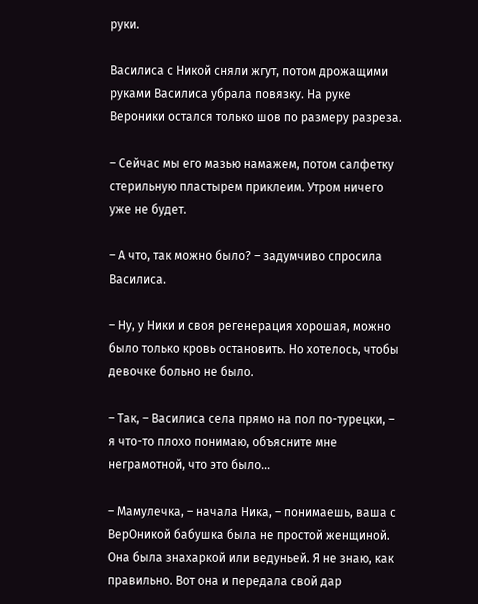руки.

Василиса с Никой сняли жгут, потом дрожащими руками Василиса убрала повязку. На руке Вероники остался только шов по размеру разреза.

– Сейчас мы его мазью намажем, потом салфетку стерильную пластырем приклеим. Утром ничего уже не будет.

– А что, так можно было? – задумчиво спросила Василиса.

– Ну, у Ники и своя регенерация хорошая, можно было только кровь остановить. Но хотелось, чтобы девочке больно не было.

– Так, – Василиса села прямо на пол по-турецки, – я что-то плохо понимаю, объясните мне неграмотной, что это было…

– Мамулечка, – начала Ника, – понимаешь, ваша с ВерОникой бабушка была не простой женщиной. Она была знахаркой или ведуньей. Я не знаю, как правильно. Вот она и передала свой дар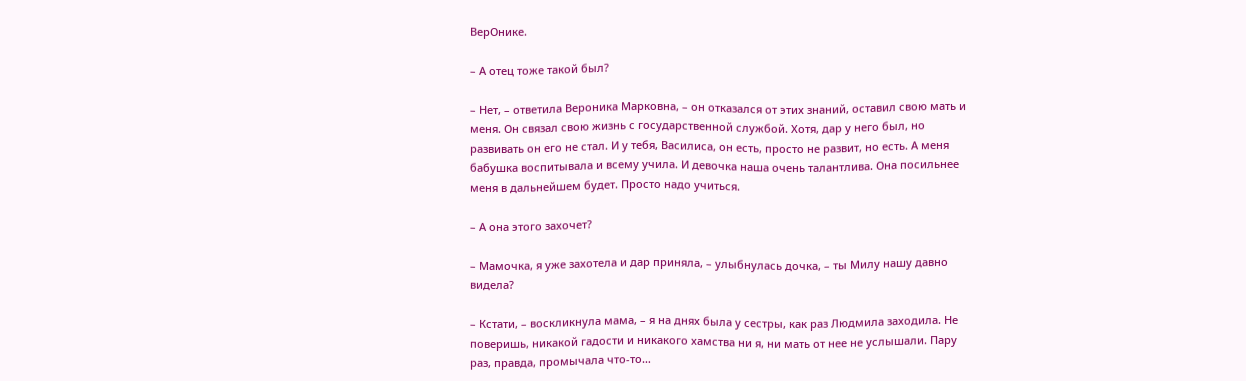ВерОнике.

– А отец тоже такой был?

– Нет, – ответила Вероника Марковна, – он отказался от этих знаний, оставил свою мать и меня. Он связал свою жизнь с государственной службой. Хотя, дар у него был, но развивать он его не стал. И у тебя, Василиса, он есть, просто не развит, но есть. А меня бабушка воспитывала и всему учила. И девочка наша очень талантлива. Она посильнее меня в дальнейшем будет. Просто надо учиться.

– А она этого захочет?

– Мамочка, я уже захотела и дар приняла, – улыбнулась дочка, – ты Милу нашу давно видела?

– Кстати, – воскликнула мама, – я на днях была у сестры, как раз Людмила заходила. Не поверишь, никакой гадости и никакого хамства ни я, ни мать от нее не услышали. Пару раз, правда, промычала что-то…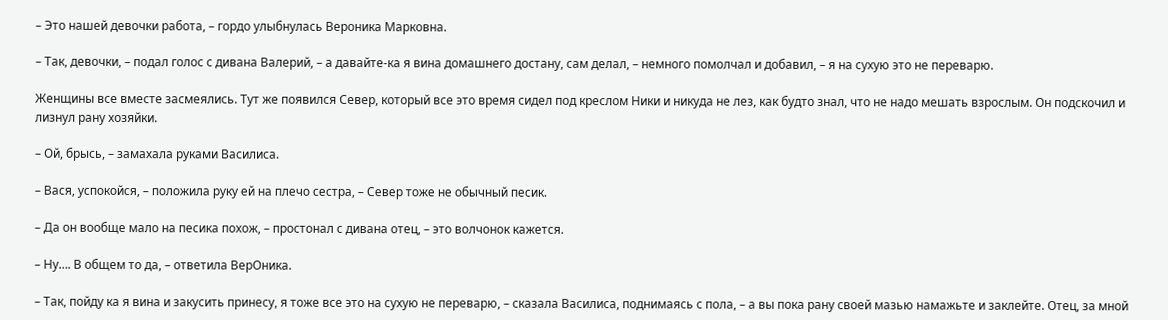– Это нашей девочки работа, – гордо улыбнулась Вероника Марковна.

– Так, девочки, – подал голос с дивана Валерий, – а давайте-ка я вина домашнего достану, сам делал, – немного помолчал и добавил, – я на сухую это не переварю.

Женщины все вместе засмеялись. Тут же появился Север, который все это время сидел под креслом Ники и никуда не лез, как будто знал, что не надо мешать взрослым. Он подскочил и лизнул рану хозяйки.

– Ой, брысь, – замахала руками Василиса.

– Вася, успокойся, – положила руку ей на плечо сестра, – Север тоже не обычный песик.

– Да он вообще мало на песика похож, – простонал с дивана отец, – это волчонок кажется.

– Ну…. В общем то да, – ответила ВерОника.

– Так, пойду ка я вина и закусить принесу, я тоже все это на сухую не переварю, – сказала Василиса, поднимаясь с пола, – а вы пока рану своей мазью намажьте и заклейте. Отец, за мной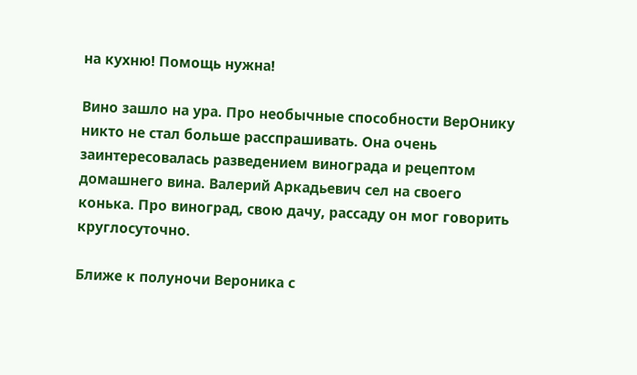на кухню! Помощь нужна!

Вино зашло на ура. Про необычные способности ВерОнику никто не стал больше расспрашивать. Она очень заинтересовалась разведением винограда и рецептом домашнего вина. Валерий Аркадьевич сел на своего конька. Про виноград, свою дачу, рассаду он мог говорить круглосуточно.

Ближе к полуночи Вероника с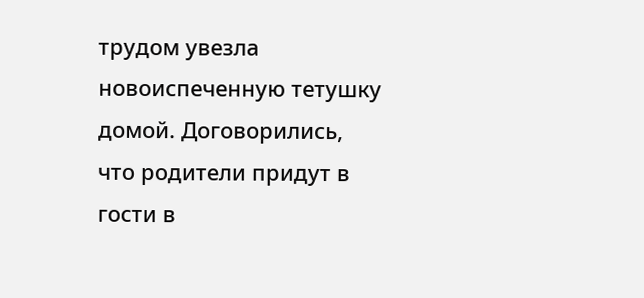трудом увезла новоиспеченную тетушку домой. Договорились, что родители придут в гости в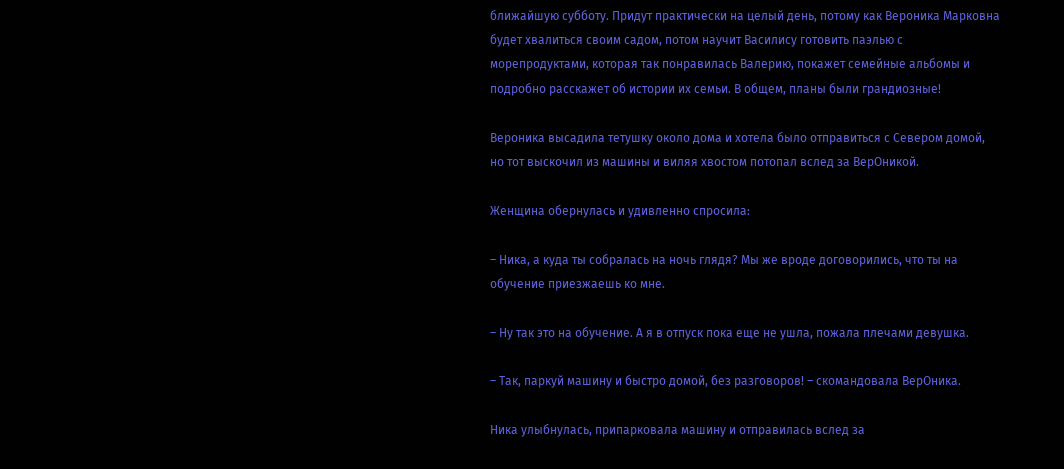ближайшую субботу. Придут практически на целый день, потому как Вероника Марковна будет хвалиться своим садом, потом научит Василису готовить паэлью с морепродуктами, которая так понравилась Валерию, покажет семейные альбомы и подробно расскажет об истории их семьи. В общем, планы были грандиозные!

Вероника высадила тетушку около дома и хотела было отправиться с Севером домой, но тот выскочил из машины и виляя хвостом потопал вслед за ВерОникой.

Женщина обернулась и удивленно спросила:

– Ника, а куда ты собралась на ночь глядя? Мы же вроде договорились, что ты на обучение приезжаешь ко мне.

– Ну так это на обучение. А я в отпуск пока еще не ушла, пожала плечами девушка.

– Так, паркуй машину и быстро домой, без разговоров! – скомандовала ВерОника.

Ника улыбнулась, припарковала машину и отправилась вслед за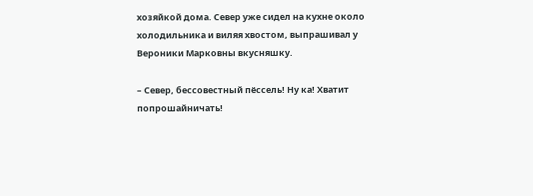хозяйкой дома. Север уже сидел на кухне около холодильника и виляя хвостом, выпрашивал у Вероники Марковны вкусняшку.

– Север, бессовестный пёссель! Ну ка! Хватит попрошайничать!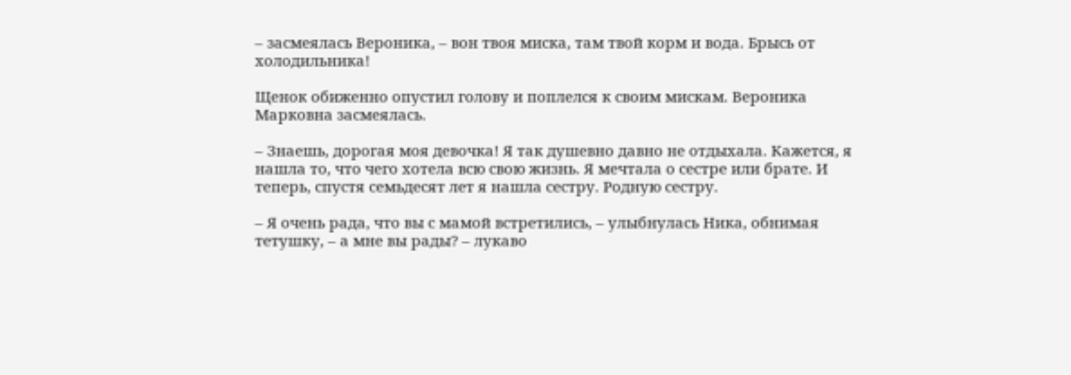– засмеялась Вероника, – вон твоя миска, там твой корм и вода. Брысь от холодильника!

Щенок обиженно опустил голову и поплелся к своим мискам. Вероника Марковна засмеялась.

– Знаешь, дорогая моя девочка! Я так душевно давно не отдыхала. Кажется, я нашла то, что чего хотела всю свою жизнь. Я мечтала о сестре или брате. И теперь, спустя семьдесят лет я нашла сестру. Родную сестру.

– Я очень рада, что вы с мамой встретились, – улыбнулась Ника, обнимая тетушку, – а мне вы рады? – лукаво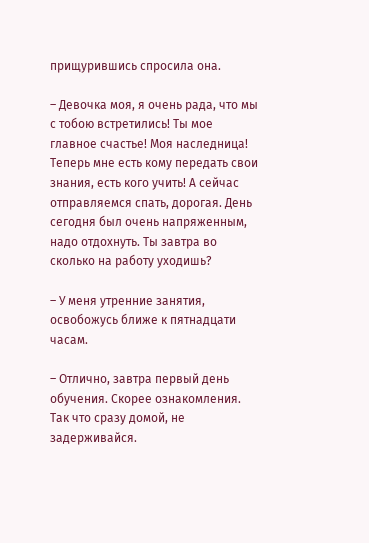прищурившись спросила она.

– Девочка моя, я очень рада, что мы с тобою встретились! Ты мое главное счастье! Моя наследница! Теперь мне есть кому передать свои знания, есть кого учить! А сейчас отправляемся спать, дорогая. День сегодня был очень напряженным, надо отдохнуть. Ты завтра во сколько на работу уходишь?

– У меня утренние занятия, освобожусь ближе к пятнадцати часам.

– Отлично, завтра первый день обучения. Скорее ознакомления. Так что сразу домой, не задерживайся.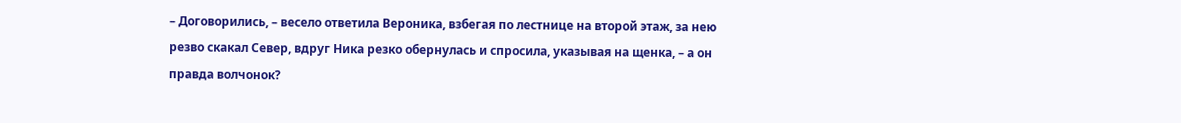– Договорились, – весело ответила Вероника, взбегая по лестнице на второй этаж, за нею резво скакал Север, вдруг Ника резко обернулась и спросила, указывая на щенка, – а он правда волчонок?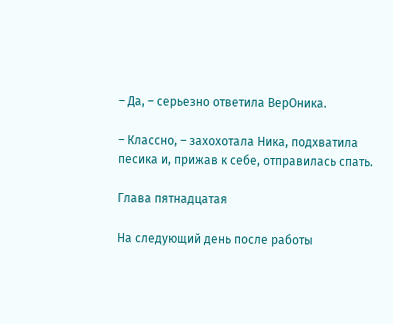– Да, – серьезно ответила ВерОника.

– Классно, – захохотала Ника, подхватила песика и, прижав к себе, отправилась спать.

Глава пятнадцатая

На следующий день после работы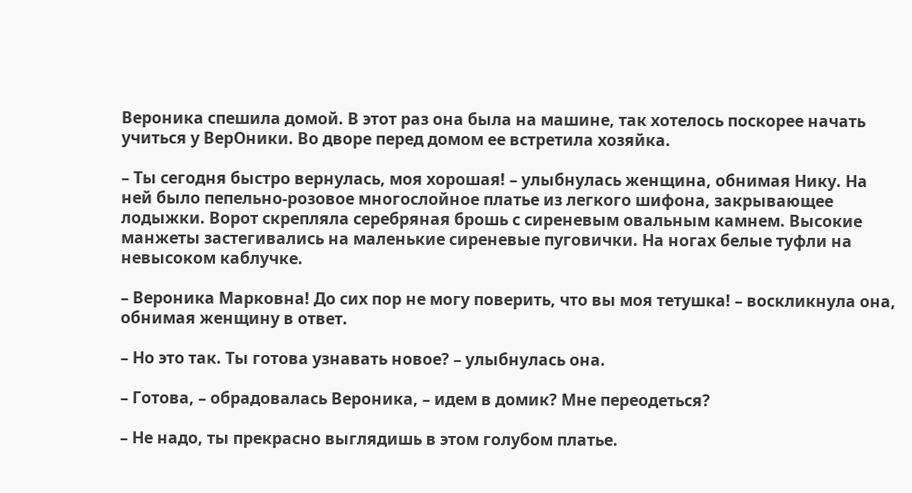Вероника спешила домой. В этот раз она была на машине, так хотелось поскорее начать учиться у ВерОники. Во дворе перед домом ее встретила хозяйка.

– Ты сегодня быстро вернулась, моя хорошая! – улыбнулась женщина, обнимая Нику. На ней было пепельно-розовое многослойное платье из легкого шифона, закрывающее лодыжки. Ворот скрепляла серебряная брошь с сиреневым овальным камнем. Высокие манжеты застегивались на маленькие сиреневые пуговички. На ногах белые туфли на невысоком каблучке.

– Вероника Марковна! До сих пор не могу поверить, что вы моя тетушка! – воскликнула она, обнимая женщину в ответ.

– Но это так. Ты готова узнавать новое? – улыбнулась она.

– Готова, – обрадовалась Вероника, – идем в домик? Мне переодеться?

– Не надо, ты прекрасно выглядишь в этом голубом платье.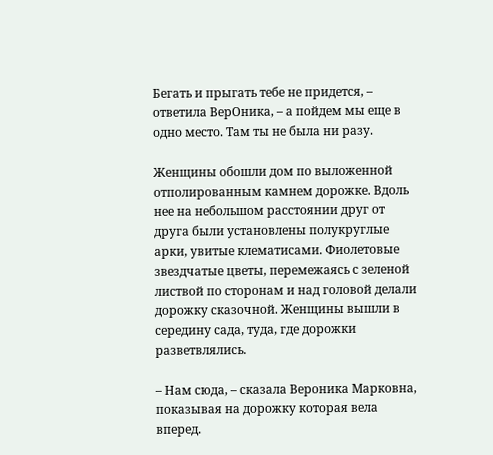Бегать и прыгать тебе не придется, – ответила ВерОника, – а пойдем мы еще в одно место. Там ты не была ни разу.

Женщины обошли дом по выложенной отполированным камнем дорожке. Вдоль нее на небольшом расстоянии друг от друга были установлены полукруглые арки, увитые клематисами. Фиолетовые звездчатые цветы, перемежаясь с зеленой листвой по сторонам и над головой делали дорожку сказочной. Женщины вышли в середину сада, туда, где дорожки разветвлялись.

– Нам сюда, – сказала Вероника Марковна, показывая на дорожку которая вела вперед.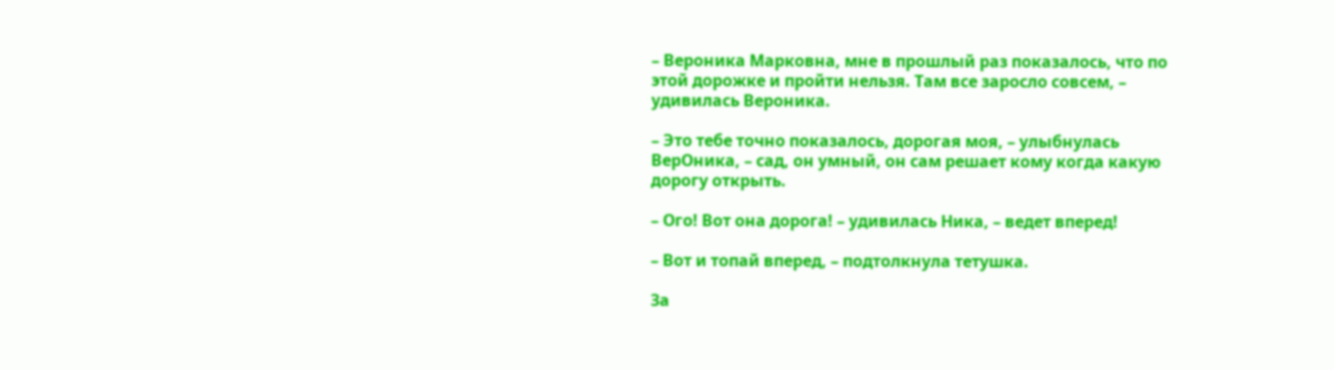– Вероника Марковна, мне в прошлый раз показалось, что по этой дорожке и пройти нельзя. Там все заросло совсем, – удивилась Вероника.

– Это тебе точно показалось, дорогая моя, – улыбнулась ВерОника, – сад, он умный, он сам решает кому когда какую дорогу открыть.

– Ого! Вот она дорога! – удивилась Ника, – ведет вперед!

– Вот и топай вперед, – подтолкнула тетушка.

За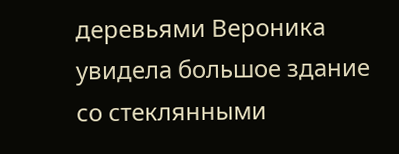деревьями Вероника увидела большое здание со стеклянными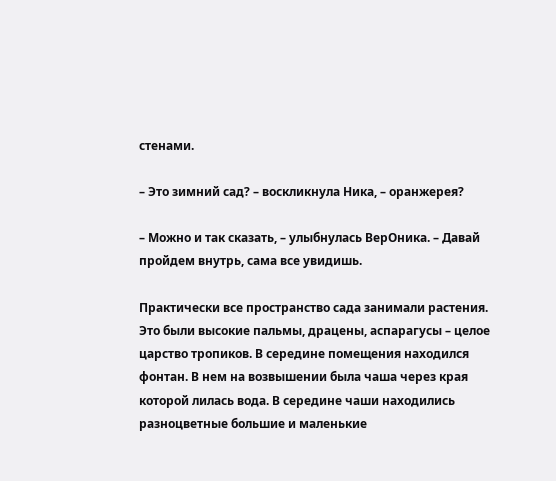стенами.

– Это зимний сад? – воскликнула Ника, – оранжерея?

– Можно и так сказать, – улыбнулась ВерОника. – Давай пройдем внутрь, сама все увидишь.

Практически все пространство сада занимали растения. Это были высокие пальмы, драцены, аспарагусы – целое царство тропиков. В середине помещения находился фонтан. В нем на возвышении была чаша через края которой лилась вода. В середине чаши находились разноцветные большие и маленькие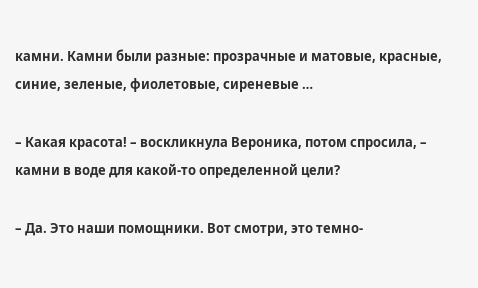камни. Камни были разные: прозрачные и матовые, красные, синие, зеленые, фиолетовые, сиреневые …

– Какая красота! – воскликнула Вероника, потом спросила, – камни в воде для какой-то определенной цели?

– Да. Это наши помощники. Вот смотри, это темно-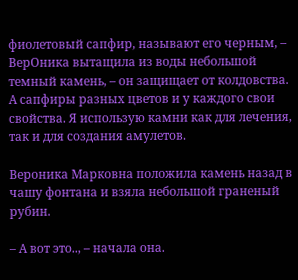фиолетовый сапфир, называют его черным, – ВерОника вытащила из воды небольшой темный камень, – он защищает от колдовства. А сапфиры разных цветов и у каждого свои свойства. Я использую камни как для лечения, так и для создания амулетов.

Вероника Марковна положила камень назад в чашу фонтана и взяла небольшой граненый рубин.

– А вот это.., – начала она.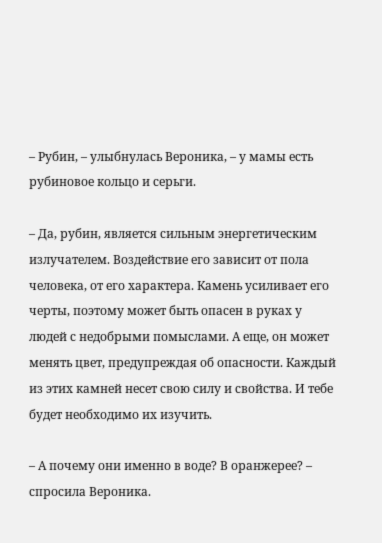– Рубин, – улыбнулась Вероника, – у мамы есть рубиновое кольцо и серьги.

– Да, рубин, является сильным энергетическим излучателем. Воздействие его зависит от пола человека, от его характера. Камень усиливает его черты, поэтому может быть опасен в руках у людей с недобрыми помыслами. А еще, он может менять цвет, предупреждая об опасности. Каждый из этих камней несет свою силу и свойства. И тебе будет необходимо их изучить.

– А почему они именно в воде? В оранжерее? – спросила Вероника.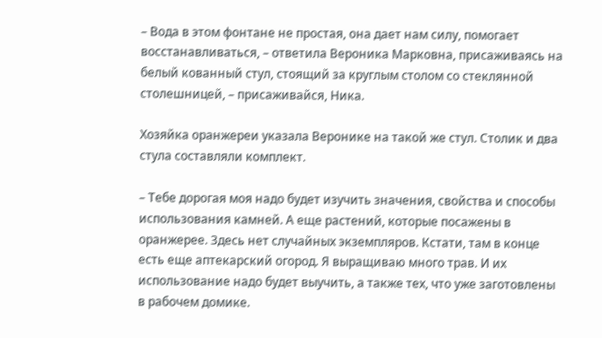– Вода в этом фонтане не простая, она дает нам силу, помогает восстанавливаться, – ответила Вероника Марковна, присаживаясь на белый кованный стул, стоящий за круглым столом со стеклянной столешницей, – присаживайся, Ника.

Хозяйка оранжереи указала Веронике на такой же стул. Столик и два стула составляли комплект.

– Тебе дорогая моя надо будет изучить значения, свойства и способы использования камней. А еще растений, которые посажены в оранжерее. Здесь нет случайных экземпляров. Кстати, там в конце есть еще аптекарский огород. Я выращиваю много трав. И их использование надо будет выучить, а также тех, что уже заготовлены в рабочем домике.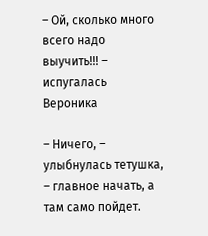– Ой, сколько много всего надо выучить!!! – испугалась Вероника

– Ничего, – улыбнулась тетушка, – главное начать, а там само пойдет.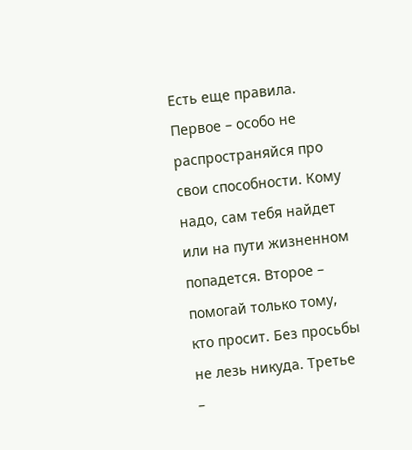Есть еще правила. Первое – особо не распространяйся про свои способности. Кому надо, сам тебя найдет или на пути жизненном попадется. Второе – помогай только тому, кто просит. Без просьбы не лезь никуда. Третье –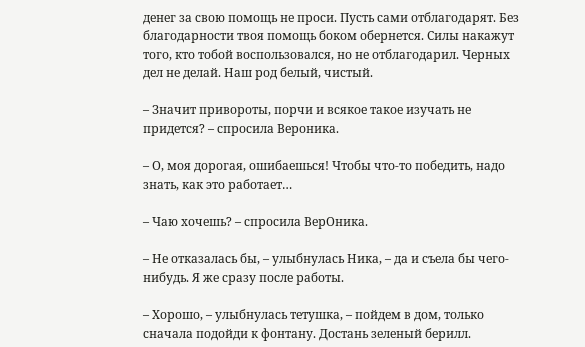денег за свою помощь не проси. Пусть сами отблагодарят. Без благодарности твоя помощь боком обернется. Силы накажут того, кто тобой воспользовался, но не отблагодарил. Черных дел не делай. Наш род белый, чистый.

– Значит привороты, порчи и всякое такое изучать не придется? – спросила Вероника.

– О, моя дорогая, ошибаешься! Чтобы что-то победить, надо знать, как это работает…

– Чаю хочешь? – спросила ВерОника.

– Не отказалась бы, – улыбнулась Ника, – да и съела бы чего-нибудь. Я же сразу после работы.

– Хорошо, – улыбнулась тетушка, – пойдем в дом, только сначала подойди к фонтану. Достань зеленый берилл.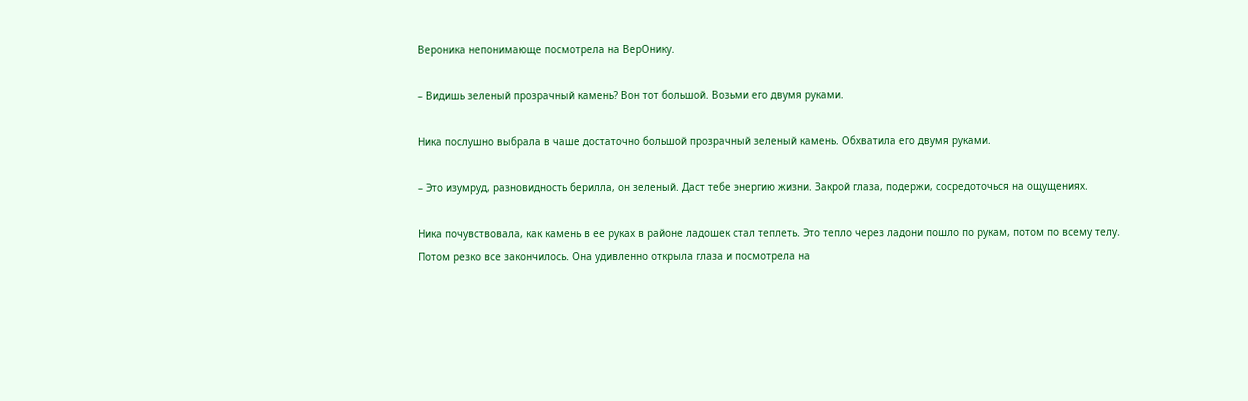Вероника непонимающе посмотрела на ВерОнику.

– Видишь зеленый прозрачный камень? Вон тот большой. Возьми его двумя руками.

Ника послушно выбрала в чаше достаточно большой прозрачный зеленый камень. Обхватила его двумя руками.

– Это изумруд, разновидность берилла, он зеленый. Даст тебе энергию жизни. Закрой глаза, подержи, сосредоточься на ощущениях.

Ника почувствовала, как камень в ее руках в районе ладошек стал теплеть. Это тепло через ладони пошло по рукам, потом по всему телу. Потом резко все закончилось. Она удивленно открыла глаза и посмотрела на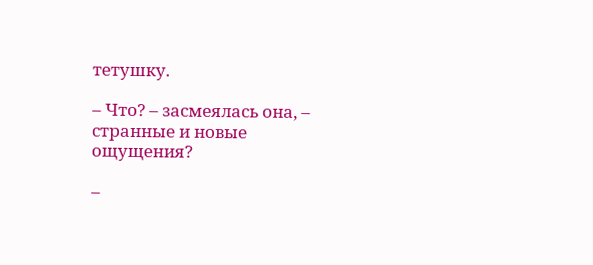тетушку.

– Что? – засмеялась она, – странные и новые ощущения?

–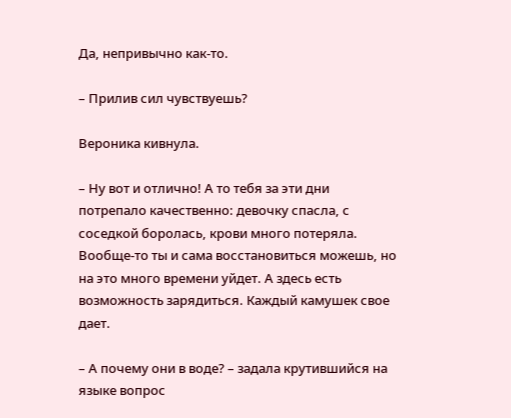Да, непривычно как-то.

– Прилив сил чувствуешь?

Вероника кивнула.

– Ну вот и отлично! А то тебя за эти дни потрепало качественно: девочку спасла, с соседкой боролась, крови много потеряла. Вообще-то ты и сама восстановиться можешь, но на это много времени уйдет. А здесь есть возможность зарядиться. Каждый камушек свое дает.

– А почему они в воде? – задала крутившийся на языке вопрос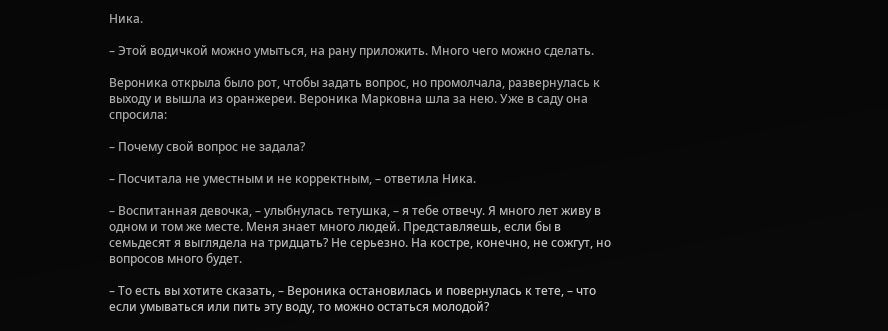Ника.

– Этой водичкой можно умыться, на рану приложить. Много чего можно сделать.

Вероника открыла было рот, чтобы задать вопрос, но промолчала, развернулась к выходу и вышла из оранжереи. Вероника Марковна шла за нею. Уже в саду она спросила:

– Почему свой вопрос не задала?

– Посчитала не уместным и не корректным, – ответила Ника.

– Воспитанная девочка, – улыбнулась тетушка, – я тебе отвечу. Я много лет живу в одном и том же месте. Меня знает много людей. Представляешь, если бы в семьдесят я выглядела на тридцать? Не серьезно. На костре, конечно, не сожгут, но вопросов много будет.

– То есть вы хотите сказать, – Вероника остановилась и повернулась к тете, – что если умываться или пить эту воду, то можно остаться молодой?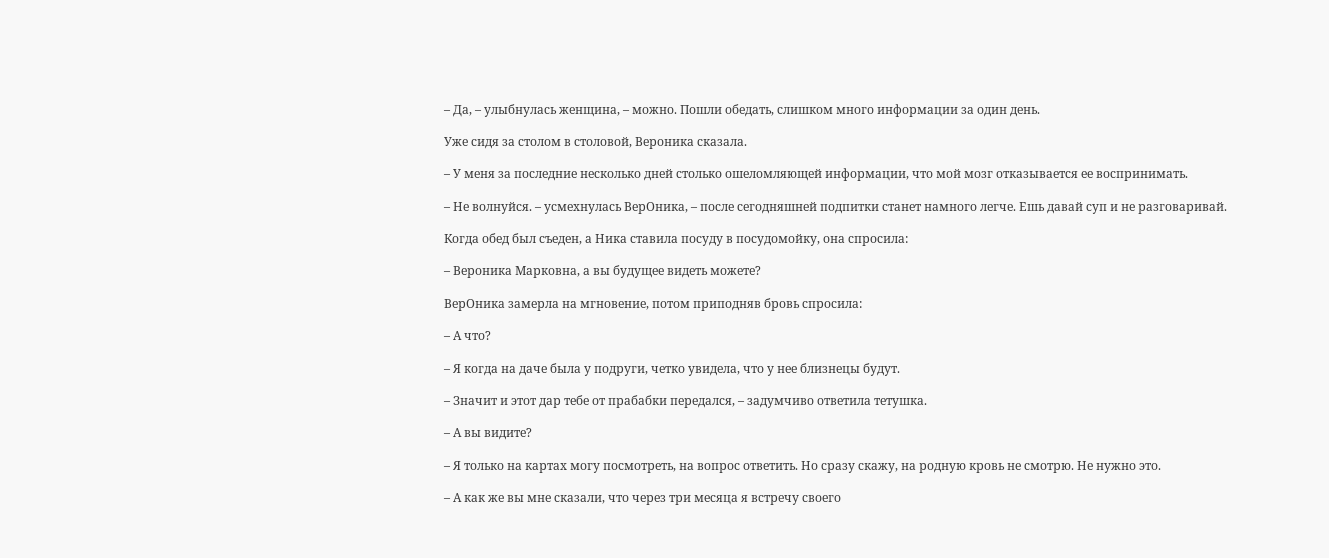– Да, – улыбнулась женщина, – можно. Пошли обедать, слишком много информации за один день.

Уже сидя за столом в столовой, Вероника сказала.

– У меня за последние несколько дней столько ошеломляющей информации, что мой мозг отказывается ее воспринимать.

– Не волнуйся. – усмехнулась ВерОника, – после сегодняшней подпитки станет намного легче. Ешь давай суп и не разговаривай.

Когда обед был съеден, а Ника ставила посуду в посудомойку, она спросила:

– Вероника Марковна, а вы будущее видеть можете?

ВерОника замерла на мгновение, потом приподняв бровь спросила:

– А что?

– Я когда на даче была у подруги, четко увидела, что у нее близнецы будут.

– Значит и этот дар тебе от прабабки передался, – задумчиво ответила тетушка.

– А вы видите?

– Я только на картах могу посмотреть, на вопрос ответить. Но сразу скажу, на родную кровь не смотрю. Не нужно это.

– А как же вы мне сказали, что через три месяца я встречу своего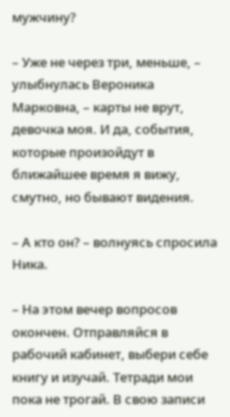мужчину?

– Уже не через три, меньше, – улыбнулась Вероника Марковна, – карты не врут, девочка моя. И да, события, которые произойдут в ближайшее время я вижу, смутно, но бывают видения.

– А кто он? – волнуясь спросила Ника.

– На этом вечер вопросов окончен. Отправляйся в рабочий кабинет, выбери себе книгу и изучай. Тетради мои пока не трогай. В свою записи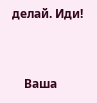делай. Иди!


    Ваша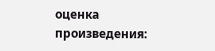оценка произведения: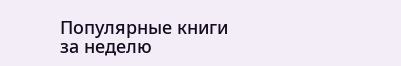Популярные книги за неделю